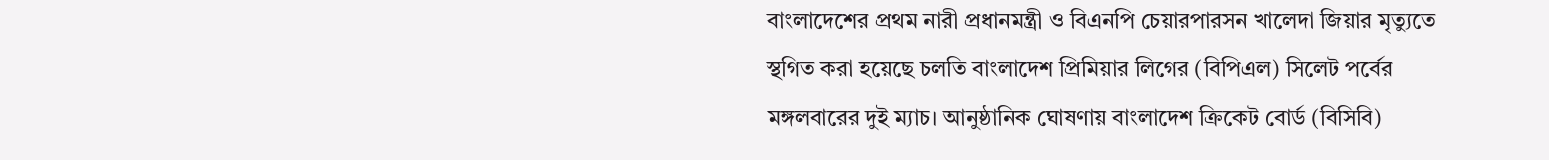বাংলাদেশের প্রথম নারী প্রধানমন্ত্রী ও বিএনপি চেয়ারপারসন খালেদা জিয়ার মৃত্যুতে স্থগিত করা হয়েছে চলতি বাংলাদেশ প্রিমিয়ার লিগের (বিপিএল) সিলেট পর্বের মঙ্গলবারের দুই ম্যাচ। আনুষ্ঠানিক ঘোষণায় বাংলাদেশ ক্রিকেট বোর্ড (বিসিবি)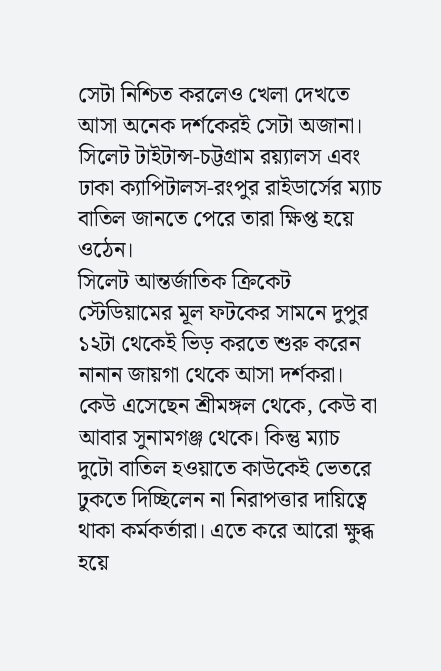সেটা নিশ্চিত করলেও খেলা দেখতে আসা অনেক দর্শকেরই সেটা অজানা। সিলেট টাইটান্স-চট্টগ্রাম রয়্যালস এবং ঢাকা ক্যাপিটালস-রংপুর রাইডার্সের ম্যাচ বাতিল জানতে পেরে তারা ক্ষিপ্ত হয়ে ওঠেন।
সিলেট আন্তর্জাতিক ক্রিকেট স্টেডিয়ামের মূল ফটকের সামনে দুপুর ১২টা থেকেই ভিড় করতে শুরু করেন নানান জায়গা থেকে আসা দর্শকরা। কেউ এসেছেন শ্রীমঙ্গল থেকে, কেউ বা আবার সুনামগঞ্জ থেকে। কিন্তু ম্যাচ দুটো বাতিল হওয়াতে কাউকেই ভেতরে ঢুকতে দিচ্ছিলেন না নিরাপত্তার দায়িত্বে থাকা কর্মকর্তারা। এতে করে আরো ক্ষুব্ধ হয়ে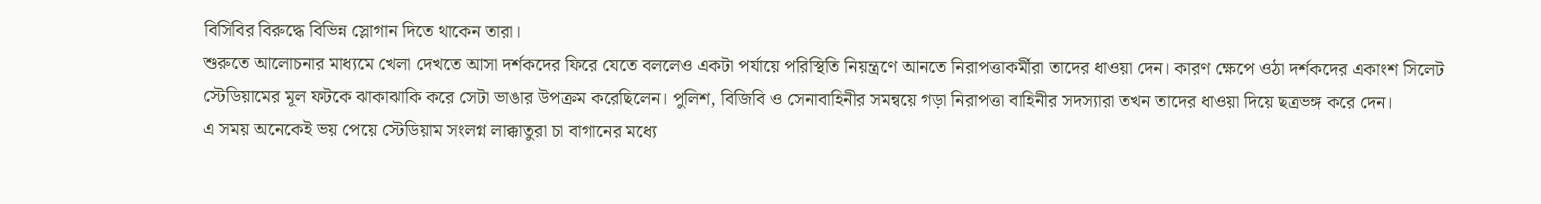বিসিবির বিরুদ্ধে বিভিন্ন স্লোগান দিতে থাকেন তারা।
শুরুতে আলোচনার মাধ্যমে খেলা দেখতে আসা দর্শকদের ফিরে যেতে বললেও একটা পর্যায়ে পরিস্থিতি নিয়ন্ত্রণে আনতে নিরাপত্তাকর্মীরা তাদের ধাওয়া দেন। কারণ ক্ষেপে ওঠা দর্শকদের একাংশ সিলেট স্টেডিয়ামের মূল ফটকে ঝাকাঝাকি করে সেটা ভাঙার উপক্রম করেছিলেন। পুলিশ, বিজিবি ও সেনাবাহিনীর সমন্বয়ে গড়া নিরাপত্তা বাহিনীর সদস্যারা তখন তাদের ধাওয়া দিয়ে ছত্রভঙ্গ করে দেন।
এ সময় অনেকেই ভয় পেয়ে স্টেডিয়াম সংলগ্ন লাক্কাতুরা চা বাগানের মধ্যে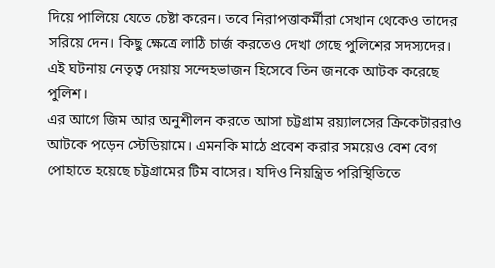দিয়ে পালিয়ে যেতে চেষ্টা করেন। তবে নিরাপত্তাকর্মীরা সেখান থেকেও তাদের সরিয়ে দেন। কিছু ক্ষেত্রে লাঠি চার্জ করতেও দেখা গেছে পুলিশের সদস্যদের। এই ঘটনায় নেতৃত্ব দেয়ায় সন্দেহভাজন হিসেবে তিন জনকে আটক করেছে পুলিশ।
এর আগে জিম আর অনুশীলন করতে আসা চট্টগ্রাম রয়্যালসের ক্রিকেটাররাও আটকে পড়েন স্টেডিয়ামে। এমনকি মাঠে প্রবেশ করার সময়েও বেশ বেগ পোহাতে হয়েছে চট্টগ্রামের টিম বাসের। যদিও নিয়ন্ত্রিত পরিস্থিতিতে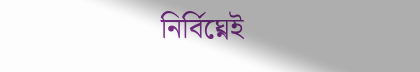নির্বিঘ্নেই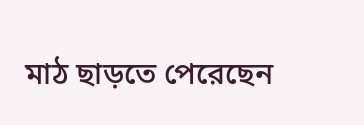মাঠ ছাড়তে পেরেছেন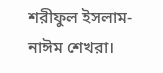শরীফুল ইসলাম-নাঈম শেখরা।